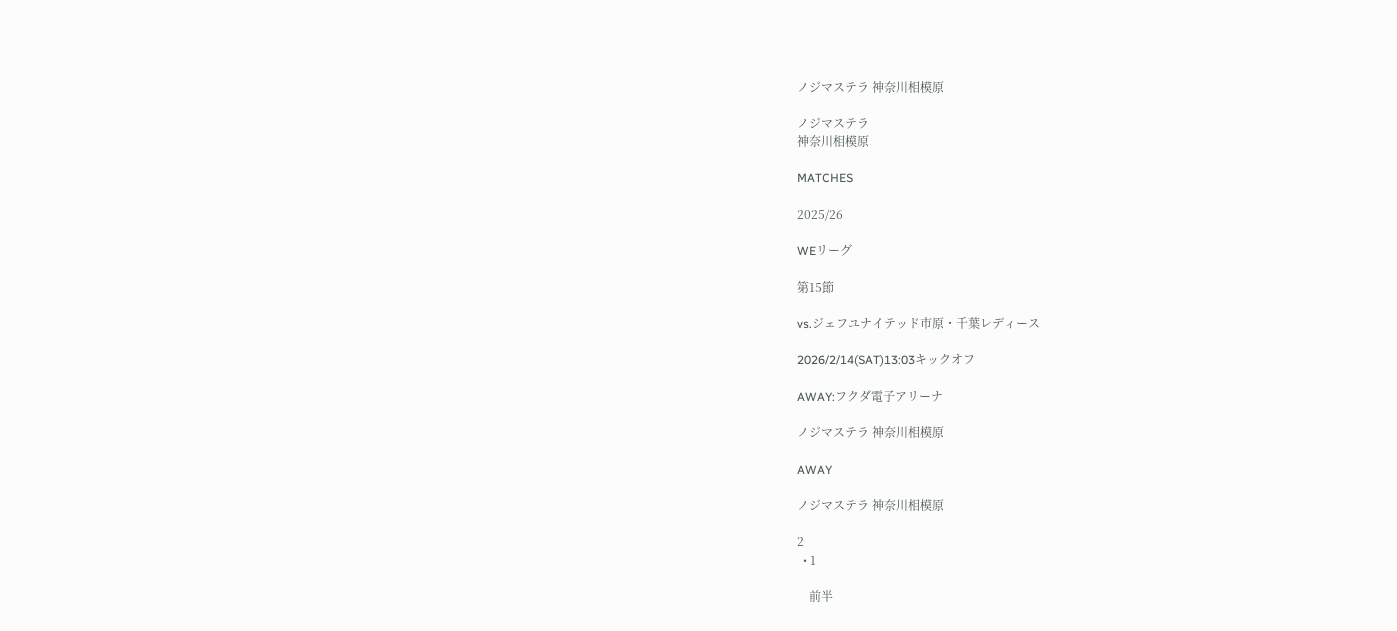ノジマステラ 神奈川相模原

ノジマステラ
神奈川相模原

MATCHES

2025/26

WEリーグ

第15節

vs.ジェフユナイテッド市原・千葉レディース

2026/2/14(SAT)13:03キックオフ

AWAY:フクダ電子アリーナ

ノジマステラ 神奈川相模原

AWAY

ノジマステラ 神奈川相模原

2
  • 1

    前半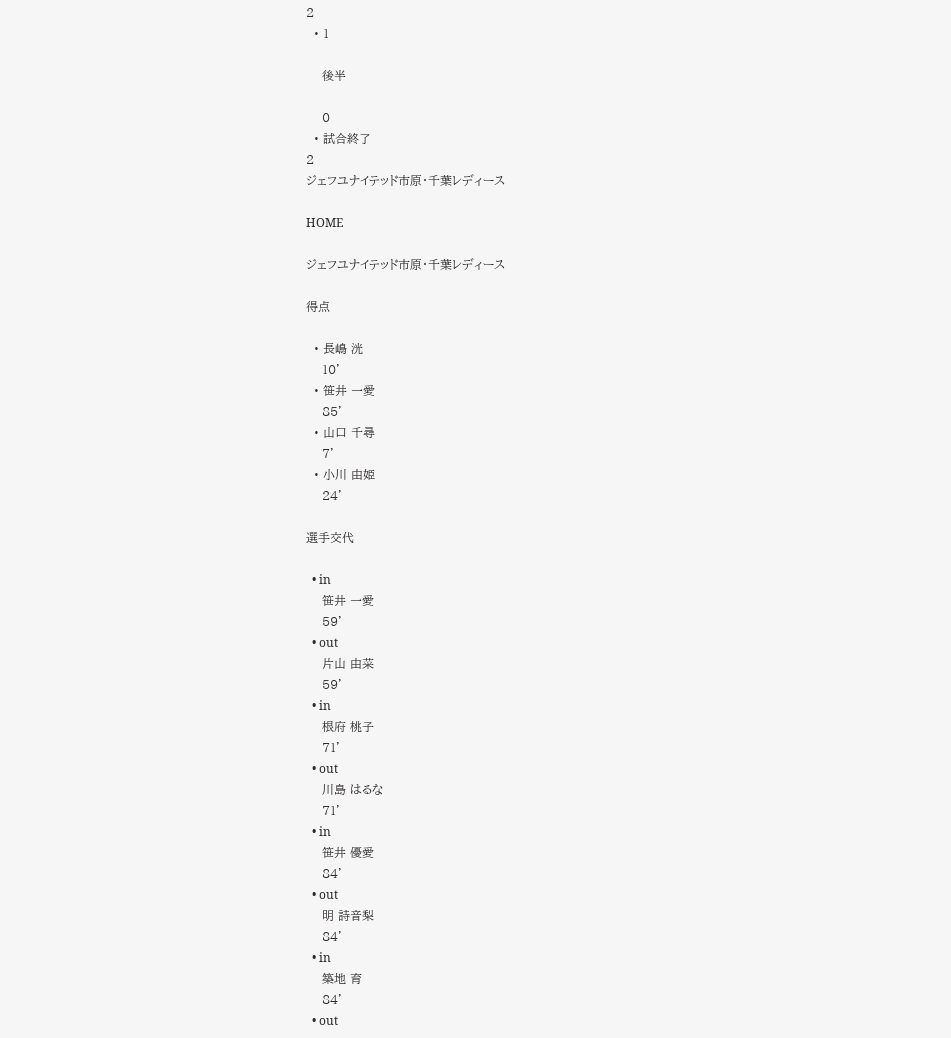2
  • 1

    後半

    0
  • 試合終了
2
ジェフユナイテッド市原・千葉レディース

HOME

ジェフユナイテッド市原・千葉レディース

得点

  • 長嶋 洸
    10'
  • 笹井 一愛
    85'
  • 山口 千尋
    7'
  • 小川 由姫
    24'

選手交代

  • in
    笹井 一愛
    59'
  • out
    片山 由菜
    59'
  • in
    根府 桃子
    71'
  • out
    川島 はるな
    71'
  • in
    笹井 優愛
    84'
  • out
    明 詩音梨
    84'
  • in
    築地 育
    84'
  • out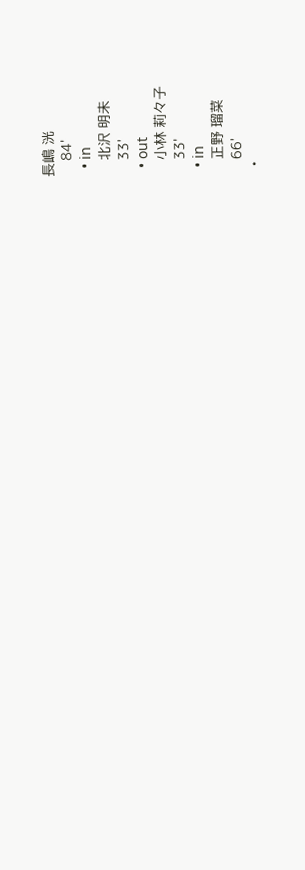長嶋 洸
    84'
  • in
    北沢 明未
    33'
  • out
    小林 莉々子
    33'
  • in
    正野 瑠菜
    66'
  •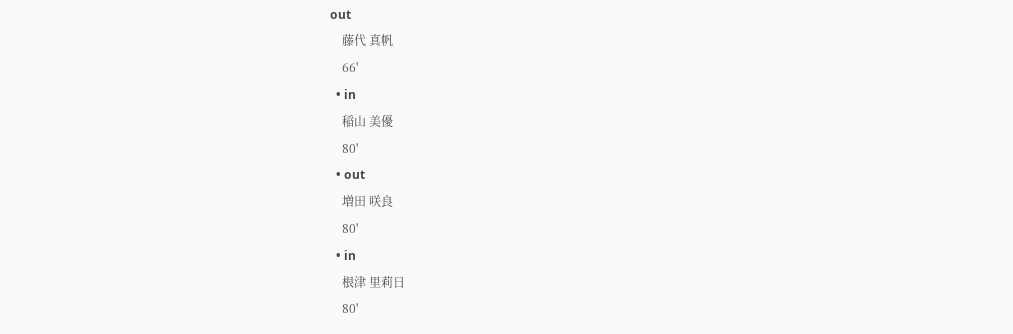out
    藤代 真帆
    66'
  • in
    稲山 美優
    80'
  • out
    増田 咲良
    80'
  • in
    根津 里莉日
    80'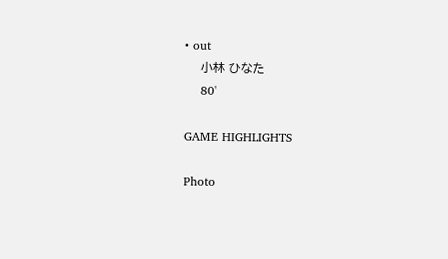• out
    小林 ひなた
    80'

GAME HIGHLIGHTS

Photo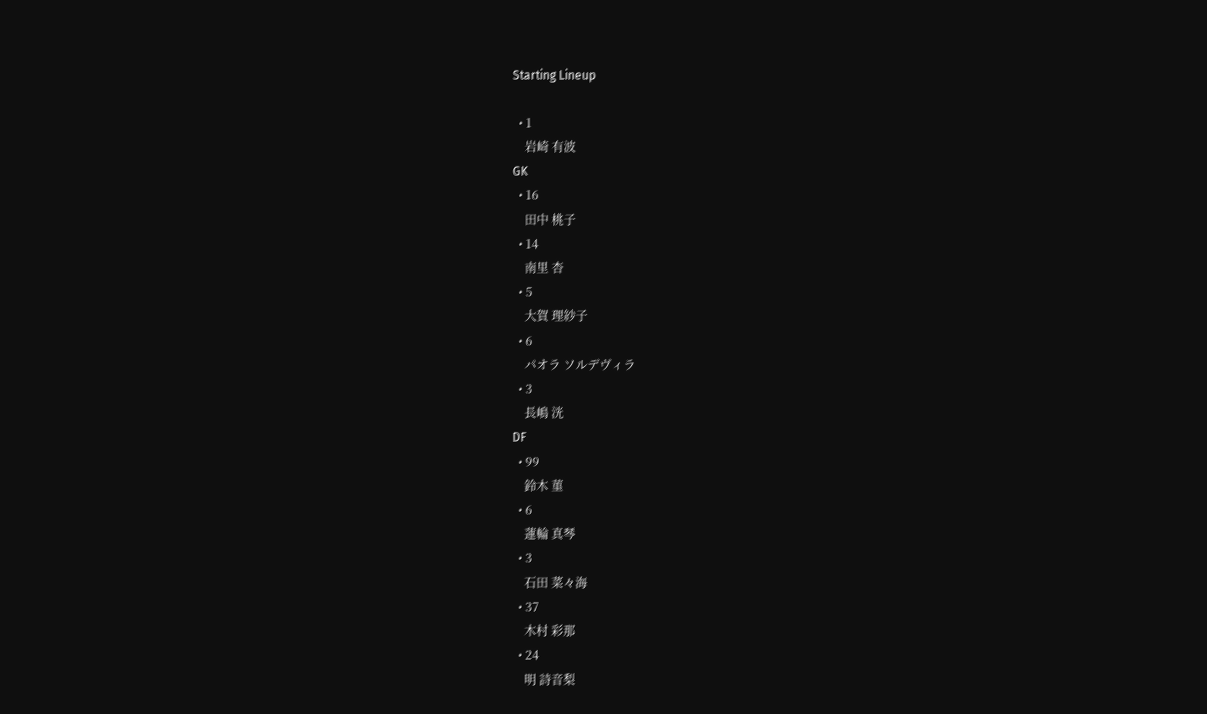Starting Lineup

  • 1
    岩崎 有波
GK
  • 16
    田中 桃子
  • 14
    南里 杏
  • 5
    大賀 理紗子
  • 6
    パオラ ソルデヴィラ
  • 3
    長嶋 洸
DF
  • 99
    鈴木 菫
  • 6
    蓮輪 真琴
  • 3
    石田 菜々海
  • 37
    木村 彩那
  • 24
    明 詩音梨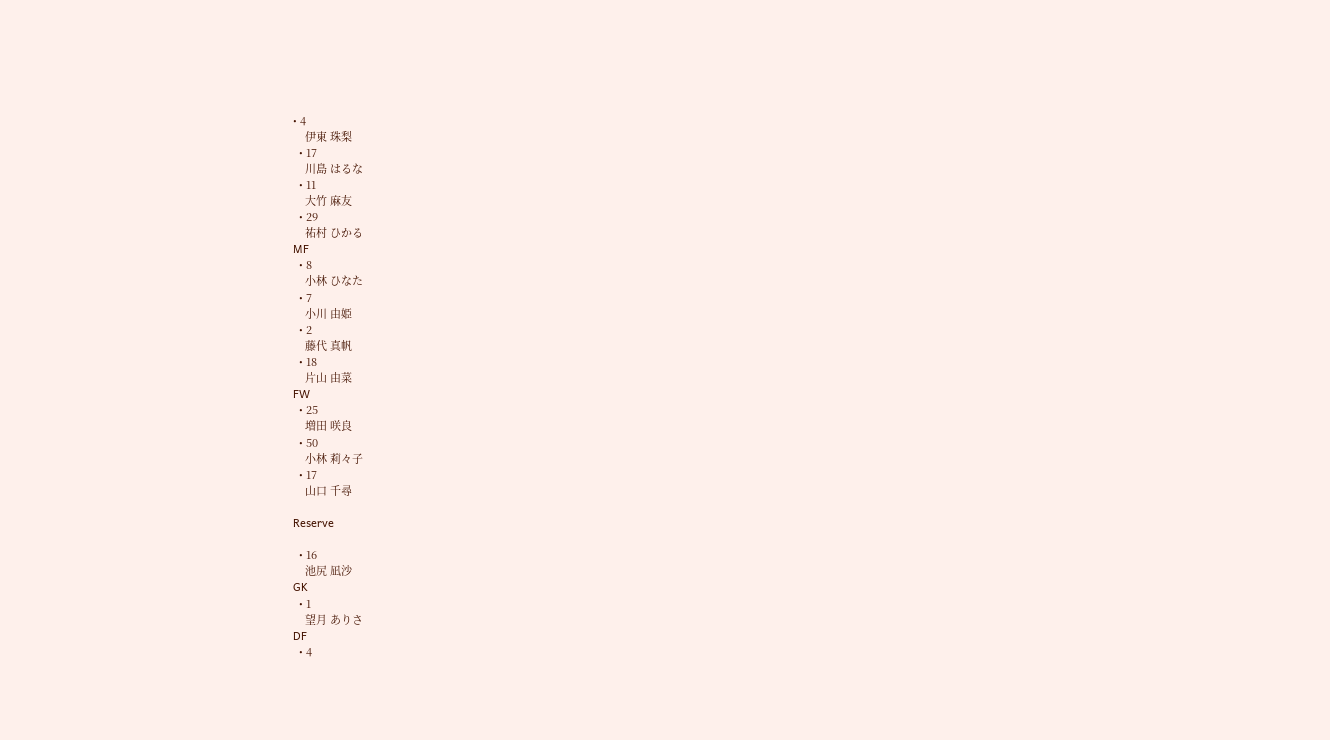• 4
    伊東 珠梨
  • 17
    川島 はるな
  • 11
    大竹 麻友
  • 29
    祐村 ひかる
MF
  • 8
    小林 ひなた
  • 7
    小川 由姫
  • 2
    藤代 真帆
  • 18
    片山 由菜
FW
  • 25
    増田 咲良
  • 50
    小林 莉々子
  • 17
    山口 千尋

Reserve

  • 16
    池尻 凪沙
GK
  • 1
    望月 ありさ
DF
  • 4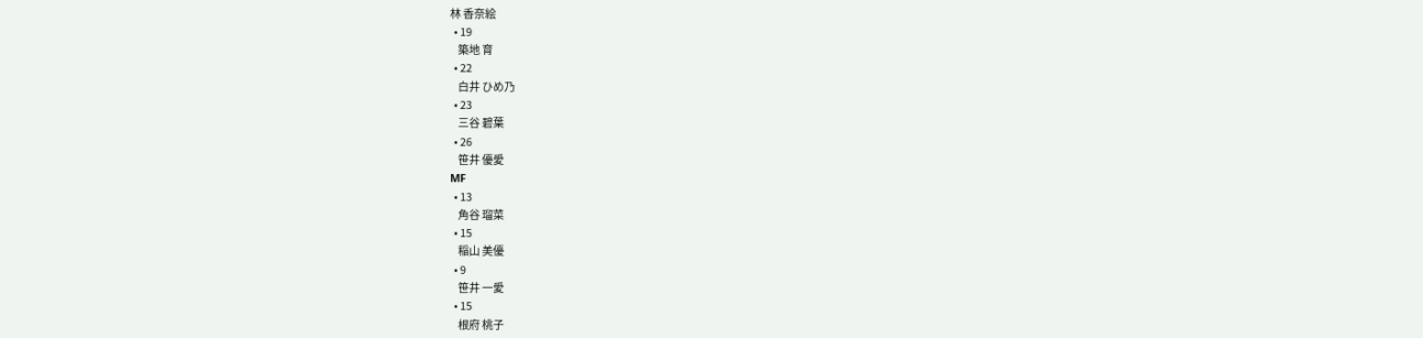林 香奈絵
  • 19
    築地 育
  • 22
    白井 ひめ乃
  • 23
    三谷 碧葉
  • 26
    笹井 優愛
MF
  • 13
    角谷 瑠菜
  • 15
    稲山 美優
  • 9
    笹井 一愛
  • 15
    根府 桃子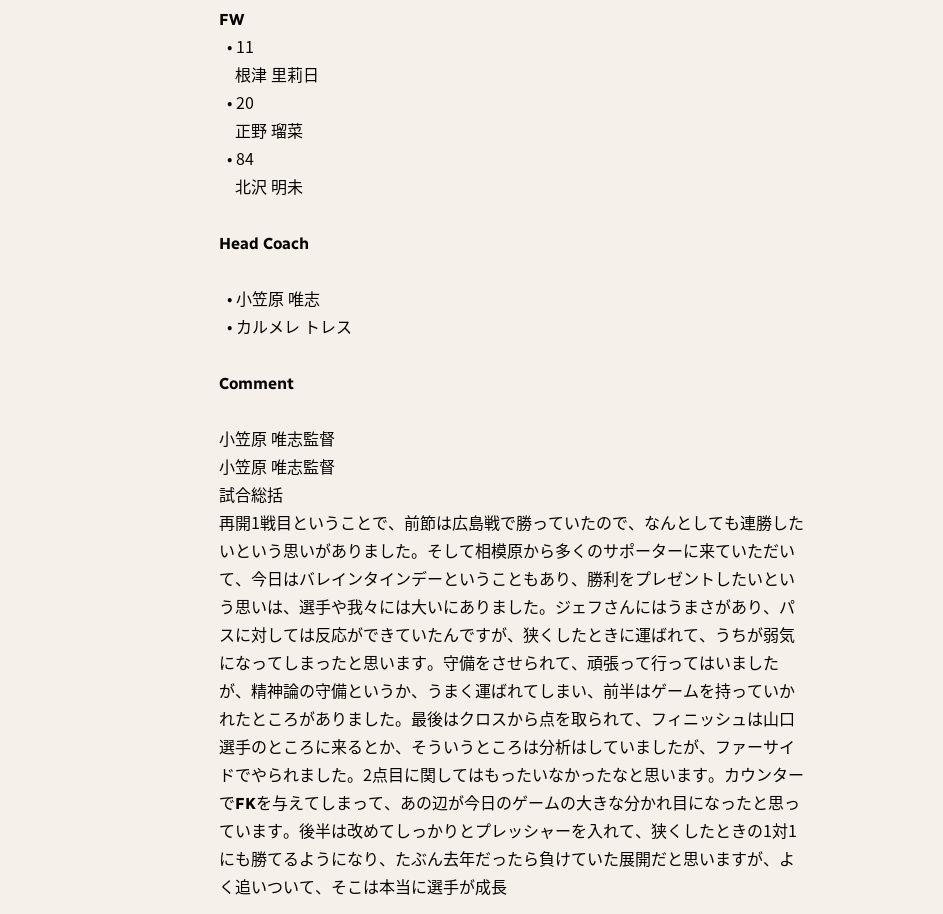FW
  • 11
    根津 里莉日
  • 20
    正野 瑠菜
  • 84
    北沢 明未

Head Coach

  • 小笠原 唯志
  • カルメレ トレス

Comment

小笠原 唯志監督
小笠原 唯志監督
試合総括
再開1戦目ということで、前節は広島戦で勝っていたので、なんとしても連勝したいという思いがありました。そして相模原から多くのサポーターに来ていただいて、今日はバレインタインデーということもあり、勝利をプレゼントしたいという思いは、選手や我々には大いにありました。ジェフさんにはうまさがあり、パスに対しては反応ができていたんですが、狭くしたときに運ばれて、うちが弱気になってしまったと思います。守備をさせられて、頑張って行ってはいましたが、精神論の守備というか、うまく運ばれてしまい、前半はゲームを持っていかれたところがありました。最後はクロスから点を取られて、フィニッシュは山口選手のところに来るとか、そういうところは分析はしていましたが、ファーサイドでやられました。2点目に関してはもったいなかったなと思います。カウンターでFKを与えてしまって、あの辺が今日のゲームの大きな分かれ目になったと思っています。後半は改めてしっかりとプレッシャーを入れて、狭くしたときの1対1にも勝てるようになり、たぶん去年だったら負けていた展開だと思いますが、よく追いついて、そこは本当に選手が成長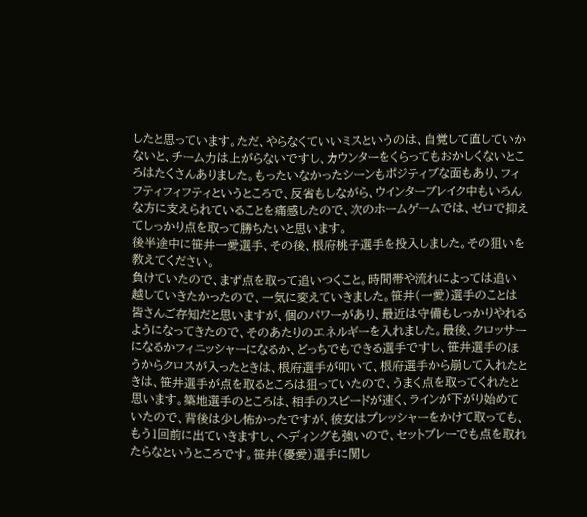したと思っています。ただ、やらなくていいミスというのは、自覚して直していかないと、チーム力は上がらないですし、カウンターをくらってもおかしくないところはたくさんありました。もったいなかったシーンもポジティブな面もあり、フィフティフィフティというところで、反省もしながら、ウインターブレイク中もいろんな方に支えられていることを痛感したので、次のホームゲームでは、ゼロで抑えてしっかり点を取って勝ちたいと思います。
後半途中に笹井一愛選手、その後、根府桃子選手を投入しました。その狙いを教えてください。
負けていたので、まず点を取って追いつくこと。時間帯や流れによっては追い越していきたかったので、一気に変えていきました。笹井(一愛)選手のことは皆さんご存知だと思いますが、個のパワーがあり、最近は守備もしっかりやれるようになってきたので、そのあたりのエネルギーを入れました。最後、クロッサーになるかフィニッシャーになるか、どっちでもできる選手ですし、笹井選手のほうからクロスが入ったときは、根府選手が叩いて、根府選手から崩して入れたときは、笹井選手が点を取るところは狙っていたので、うまく点を取ってくれたと思います。築地選手のところは、相手のスピードが速く、ラインが下がり始めていたので、背後は少し怖かったですが、彼女はプレッシャーをかけて取っても、もう1回前に出ていきますし、ヘディングも強いので、セットプレーでも点を取れたらなというところです。笹井(優愛)選手に関し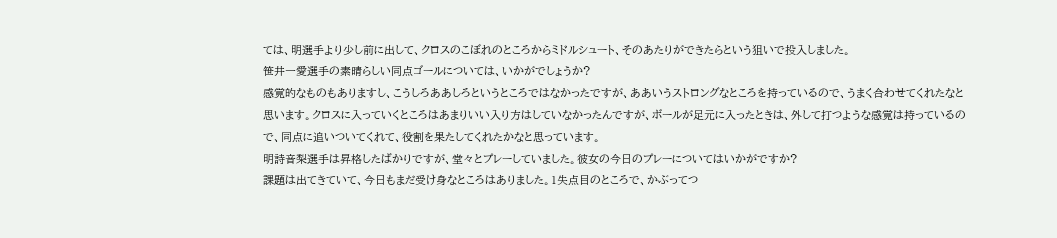ては、明選手より少し前に出して、クロスのこぼれのところからミドルシュート、そのあたりができたらという狙いで投入しました。
笹井一愛選手の素晴らしい同点ゴールについては、いかがでしょうか?
感覚的なものもありますし、こうしろああしろというところではなかったですが、ああいうストロングなところを持っているので、うまく合わせてくれたなと思います。クロスに入っていくところはあまりいい入り方はしていなかったんですが、ボールが足元に入ったときは、外して打つような感覚は持っているので、同点に追いついてくれて、役割を果たしてくれたかなと思っています。
明詩音梨選手は昇格したばかりですが、堂々とプレーしていました。彼女の今日のプレーについてはいかがですか?
課題は出てきていて、今日もまだ受け身なところはありました。1失点目のところで、かぶってつ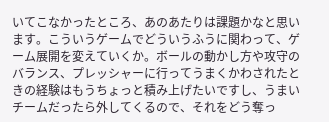いてこなかったところ、あのあたりは課題かなと思います。こういうゲームでどういうふうに関わって、ゲーム展開を変えていくか。ボールの動かし方や攻守のバランス、プレッシャーに行ってうまくかわされたときの経験はもうちょっと積み上げたいですし、うまいチームだったら外してくるので、それをどう奪っ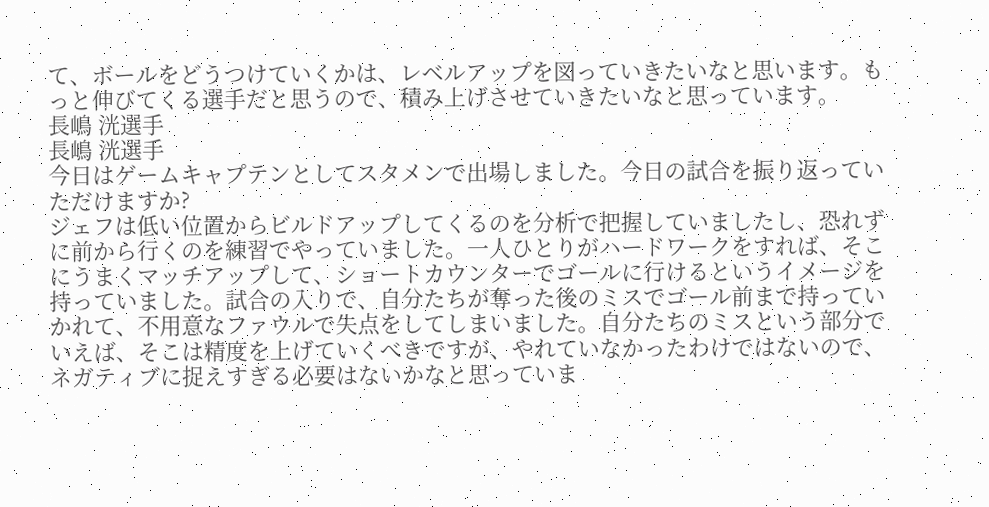て、ボールをどうつけていくかは、レベルアップを図っていきたいなと思います。もっと伸びてくる選手だと思うので、積み上げさせていきたいなと思っています。
長嶋 洸選手
長嶋 洸選手
今日はゲームキャプテンとしてスタメンで出場しました。今日の試合を振り返っていただけますか?
ジェフは低い位置からビルドアップしてくるのを分析で把握していましたし、恐れずに前から行くのを練習でやっていました。一人ひとりがハードワークをすれば、そこにうまくマッチアップして、ショートカウンターでゴールに行けるというイメージを持っていました。試合の入りで、自分たちが奪った後のミスでゴール前まで持っていかれて、不用意なファウルで失点をしてしまいました。自分たちのミスという部分でいえば、そこは精度を上げていくべきですが、やれていなかったわけではないので、ネガティブに捉えすぎる必要はないかなと思っていま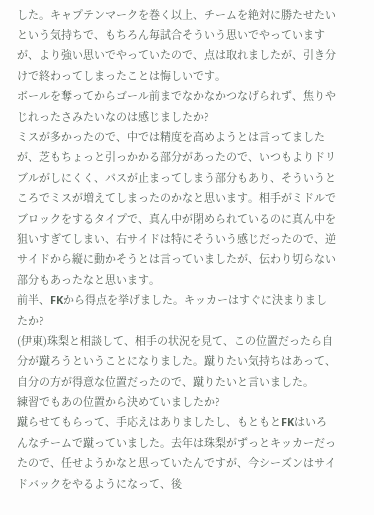した。キャプテンマークを巻く以上、チームを絶対に勝たせたいという気持ちで、もちろん毎試合そういう思いでやっていますが、より強い思いでやっていたので、点は取れましたが、引き分けで終わってしまったことは悔しいです。
ボールを奪ってからゴール前までなかなかつなげられず、焦りやじれったさみたいなのは感じましたか?
ミスが多かったので、中では精度を高めようとは言ってましたが、芝もちょっと引っかかる部分があったので、いつもよりドリブルがしにくく、パスが止まってしまう部分もあり、そういうところでミスが増えてしまったのかなと思います。相手がミドルでブロックをするタイプで、真ん中が閉められているのに真ん中を狙いすぎてしまい、右サイドは特にそういう感じだったので、逆サイドから縦に動かそうとは言っていましたが、伝わり切らない部分もあったなと思います。
前半、FKから得点を挙げました。キッカーはすぐに決まりましたか?
(伊東)珠梨と相談して、相手の状況を見て、この位置だったら自分が蹴ろうということになりました。蹴りたい気持ちはあって、自分の方が得意な位置だったので、蹴りたいと言いました。
練習でもあの位置から決めていましたか?
蹴らせてもらって、手応えはありましたし、もともとFKはいろんなチームで蹴っていました。去年は珠梨がずっとキッカーだったので、任せようかなと思っていたんですが、今シーズンはサイドバックをやるようになって、後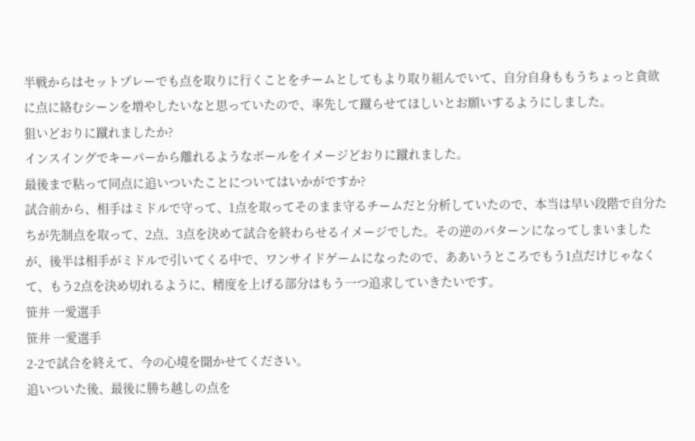半戦からはセットプレーでも点を取りに行くことをチームとしてもより取り組んでいて、自分自身ももうちょっと貪欲に点に絡むシーンを増やしたいなと思っていたので、率先して蹴らせてほしいとお願いするようにしました。
狙いどおりに蹴れましたか?
インスイングでキーパーから離れるようなボールをイメージどおりに蹴れました。
最後まで粘って同点に追いついたことについてはいかがですか?
試合前から、相手はミドルで守って、1点を取ってそのまま守るチームだと分析していたので、本当は早い段階で自分たちが先制点を取って、2点、3点を決めて試合を終わらせるイメージでした。その逆のパターンになってしまいましたが、後半は相手がミドルで引いてくる中で、ワンサイドゲームになったので、ああいうところでもう1点だけじゃなくて、もう2点を決め切れるように、精度を上げる部分はもう一つ追求していきたいです。
笹井 一愛選手
笹井 一愛選手
2-2で試合を終えて、今の心境を聞かせてください。
追いついた後、最後に勝ち越しの点を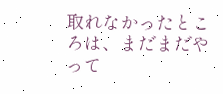取れなかったところは、まだまだやって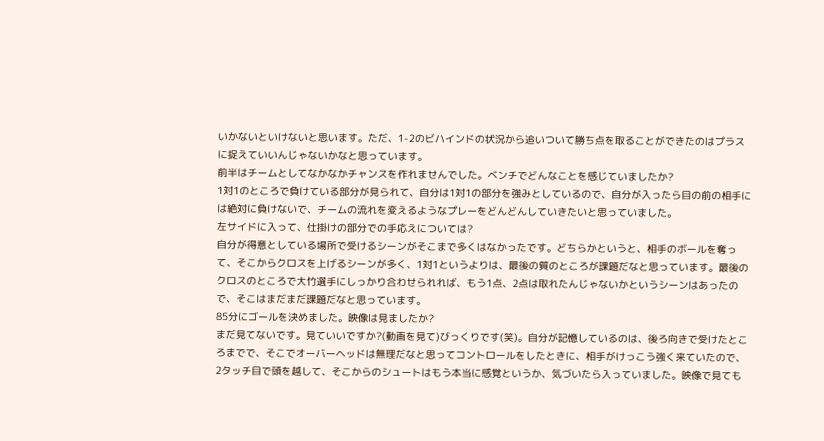いかないといけないと思います。ただ、1-2のビハインドの状況から追いついて勝ち点を取ることができたのはプラスに捉えていいんじゃないかなと思っています。
前半はチームとしてなかなかチャンスを作れませんでした。ベンチでどんなことを感じていましたか?
1対1のところで負けている部分が見られて、自分は1対1の部分を強みとしているので、自分が入ったら目の前の相手には絶対に負けないで、チームの流れを変えるようなプレーをどんどんしていきたいと思っていました。
左サイドに入って、仕掛けの部分での手応えについては?
自分が得意としている場所で受けるシーンがそこまで多くはなかったです。どちらかというと、相手のボールを奪って、そこからクロスを上げるシーンが多く、1対1というよりは、最後の質のところが課題だなと思っています。最後のクロスのところで大竹選手にしっかり合わせられれば、もう1点、2点は取れたんじゃないかというシーンはあったので、そこはまだまだ課題だなと思っています。
85分にゴールを決めました。映像は見ましたか?
まだ見てないです。見ていいですか?(動画を見て)びっくりです(笑)。自分が記憶しているのは、後ろ向きで受けたところまでで、そこでオーバーヘッドは無理だなと思ってコントロールをしたときに、相手がけっこう強く来ていたので、2タッチ目で頭を越して、そこからのシュートはもう本当に感覚というか、気づいたら入っていました。映像で見ても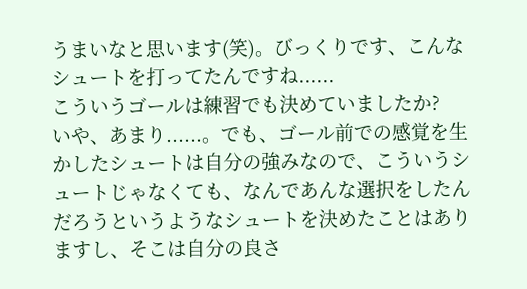うまいなと思います(笑)。びっくりです、こんなシュートを打ってたんですね......
こういうゴールは練習でも決めていましたか?
いや、あまり......。でも、ゴール前での感覚を生かしたシュートは自分の強みなので、こういうシュートじゃなくても、なんであんな選択をしたんだろうというようなシュートを決めたことはありますし、そこは自分の良さ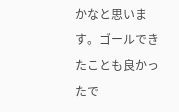かなと思います。ゴールできたことも良かったで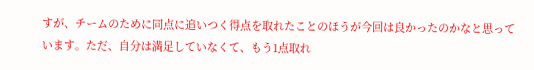すが、チームのために同点に追いつく得点を取れたことのほうが今回は良かったのかなと思っています。ただ、自分は満足していなくて、もう1点取れ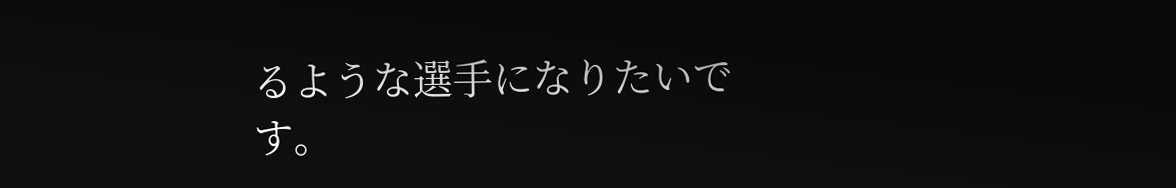るような選手になりたいです。